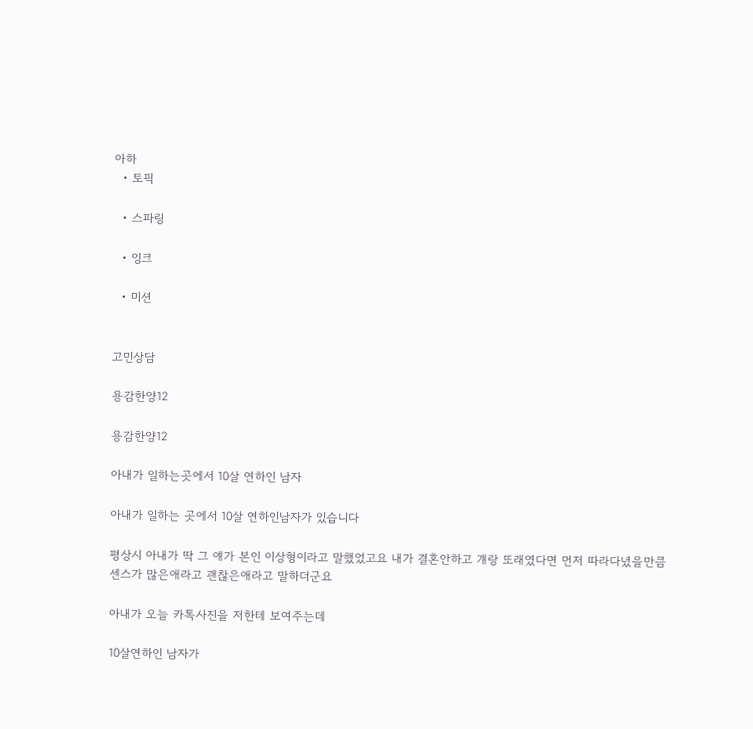아하
  • 토픽

  • 스파링

  • 잉크

  • 미션


고민상담

용감한양12

용감한양12

아내가 일하는곳에서 10살 연하인 남자

아내가 일하는 곳에서 10살 연하인남자가 있습니다

평상시 아내가 딱 그 얘가 본인 이상형이라고 말했었고요 내가 결혼안하고 걔랑 또래였다면 먼저 따라다녔을만큼 센스가 많은애라고 괜찮은애라고 말하더군요

아내가 오늘 카톡사진을 저한테 보여주는데

10살연하인 남자가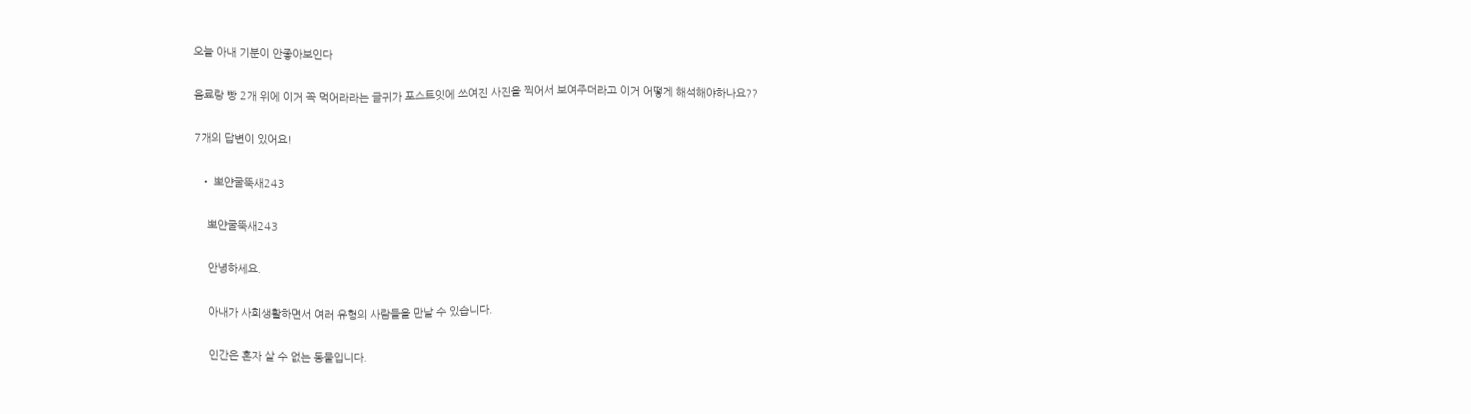오늘 아내 기분이 안좋아보인다

음료랑 빵 2개 위에 이거 꼭 먹어라라는 글귀가 포스트잇에 쓰여진 사진을 찍어서 보여주더라고 이거 어떻게 해석해야하나요??

7개의 답변이 있어요!

  • 뽀얀굴뚝새243

    뽀얀굴뚝새243

    안녕하세요.

    아내가 사회생활하면서 여러 유형의 사람들을 만날 수 있습니다.

    인간은 혼자 살 수 없는 동물입니다.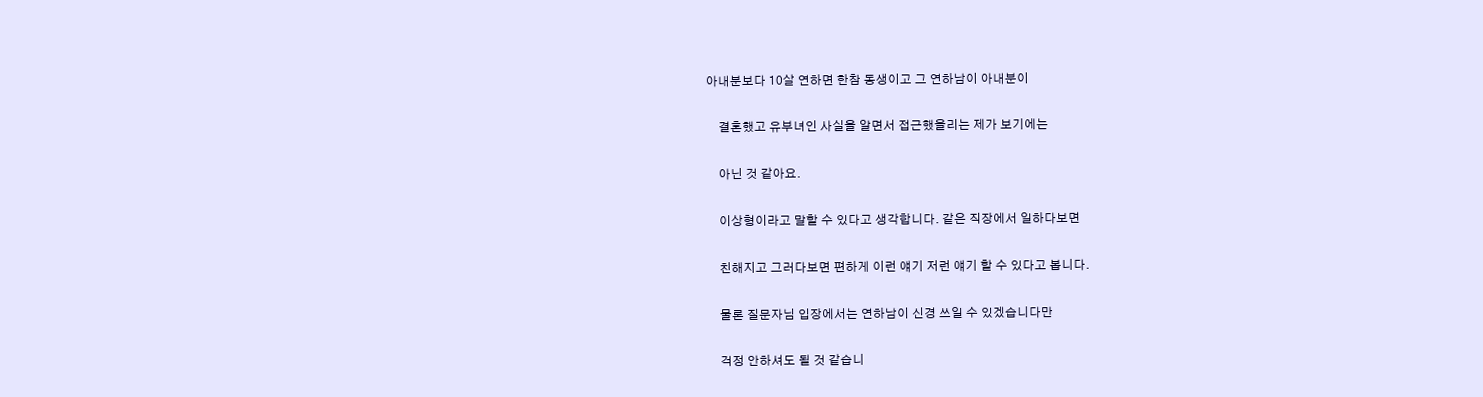아내분보다 10살 연하면 한참 동생이고 그 연하남이 아내분이

    결혼했고 유부녀인 사실을 알면서 접근했을리는 제가 보기에는

    아닌 것 같아요.

    이상형이라고 말할 수 있다고 생각합니다. 같은 직장에서 일하다보면

    친해지고 그러다보면 편하게 이런 얘기 저런 얘기 할 수 있다고 봅니다.

    물론 질문자님 입장에서는 연하남이 신경 쓰일 수 있겠습니다만

    걱정 안하셔도 될 것 같습니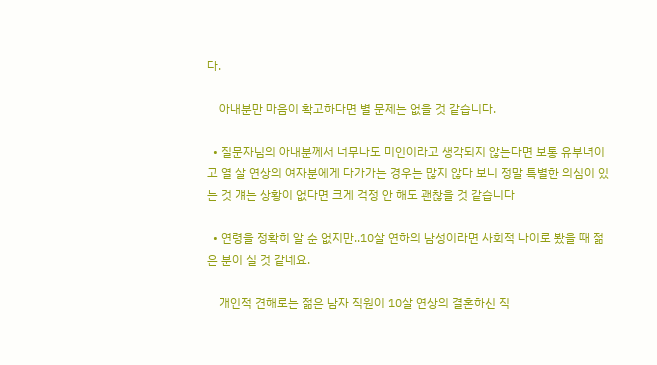다.

    아내분만 마음이 확고하다면 별 문제는 없을 것 같습니다.

  • 질문자님의 아내분께서 너무나도 미인이라고 생각되지 않는다면 보통 유부녀이고 열 살 연상의 여자분에게 다가가는 경우는 많지 않다 보니 정말 특별한 의심이 있는 것 걔는 상황이 없다면 크게 걱정 안 해도 괜찮을 것 같습니다

  • 연령을 정확히 알 순 없지만..10살 연하의 남성이라면 사회적 나이로 봤을 때 젊은 분이 실 것 같네요.

    개인적 견해로는 젊은 남자 직원이 10살 연상의 결혼하신 직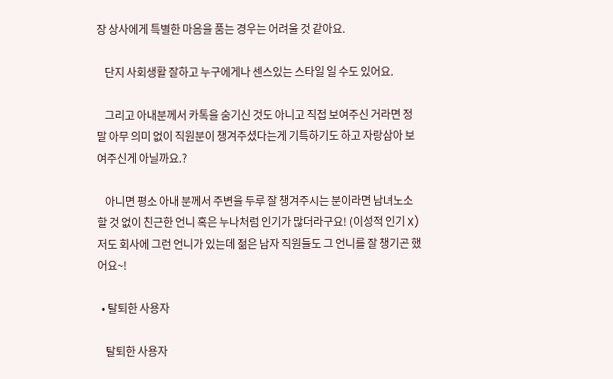장 상사에게 특별한 마음을 품는 경우는 어려울 것 같아요.

    단지 사회생활 잘하고 누구에게나 센스있는 스타일 일 수도 있어요.

    그리고 아내분께서 카톡을 숨기신 것도 아니고 직접 보여주신 거라면 정말 아무 의미 없이 직원분이 챙겨주셨다는게 기특하기도 하고 자랑삼아 보여주신게 아닐까요.?

    아니면 평소 아내 분께서 주변을 두루 잘 챙겨주시는 분이라면 남녀노소 할 것 없이 친근한 언니 혹은 누나처럼 인기가 많더라구요! (이성적 인기 X) 저도 회사에 그런 언니가 있는데 젊은 남자 직원들도 그 언니를 잘 챙기곤 했어요~!

  • 탈퇴한 사용자

    탈퇴한 사용자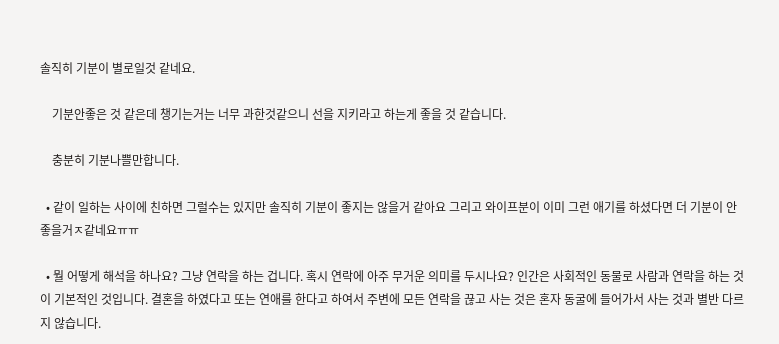솔직히 기분이 별로일것 같네요.

    기분안좋은 것 같은데 챙기는거는 너무 과한것같으니 선을 지키라고 하는게 좋을 것 같습니다.

    충분히 기분나쁠만합니다.

  • 같이 일하는 사이에 친하면 그럴수는 있지만 솔직히 기분이 좋지는 않을거 같아요 그리고 와이프분이 이미 그런 애기를 하셨다면 더 기분이 안좋을거ㅈ같네요ㅠㅠ

  • 뭘 어떻게 해석을 하나요? 그냥 연락을 하는 겁니다. 혹시 연락에 아주 무거운 의미를 두시나요? 인간은 사회적인 동물로 사람과 연락을 하는 것이 기본적인 것입니다. 결혼을 하였다고 또는 연애를 한다고 하여서 주변에 모든 연락을 끊고 사는 것은 혼자 동굴에 들어가서 사는 것과 별반 다르지 않습니다.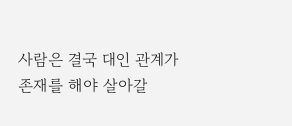사람은 결국 대인 관계가 존재를 해야 살아갈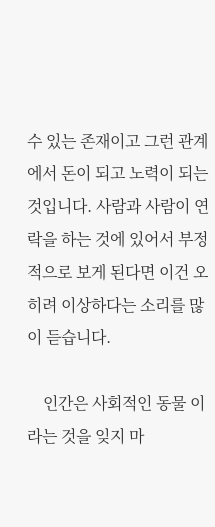수 있는 존재이고 그런 관계에서 돈이 되고 노력이 되는 것입니다. 사람과 사람이 연락을 하는 것에 있어서 부정적으로 보게 된다면 이건 오히려 이상하다는 소리를 많이 듣습니다.

    인간은 사회적인 동물 이라는 것을 잊지 마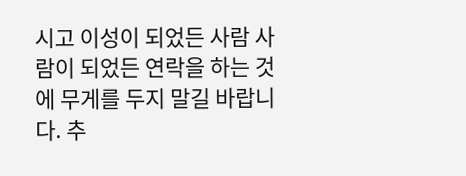시고 이성이 되었든 사람 사람이 되었든 연락을 하는 것에 무게를 두지 말길 바랍니다. 추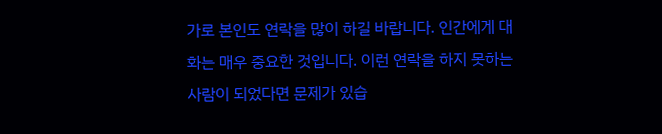가로 본인도 연락을 많이 하길 바랍니다. 인간에게 대화는 매우 중요한 것입니다. 이런 연락을 하지 못하는 사람이 되었다면 문제가 있습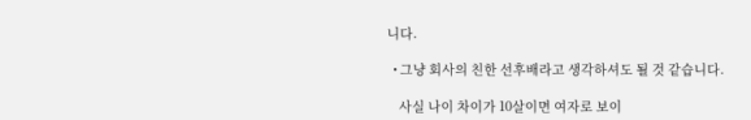니다.

  • 그냥 회사의 친한 선후배라고 생각하셔도 될 것 같습니다.

    사실 나이 차이가 10살이면 여자로 보이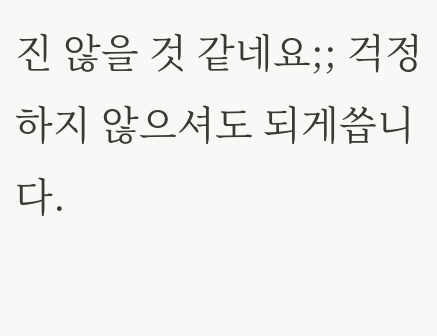진 않을 것 같네요;; 걱정하지 않으셔도 되게씁니다.